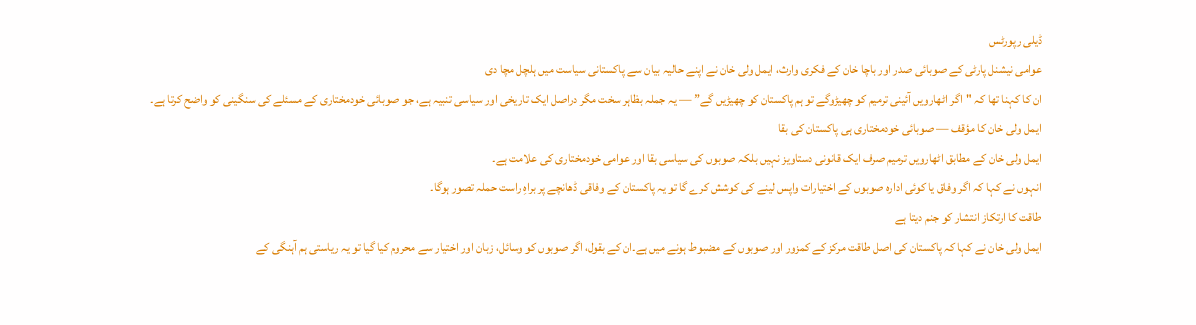ڈیلی رپورٹس
عوامی نیشنل پارٹی کے صوبائی صدر اور باچا خان کے فکری وارث، ایمل ولی خان نے اپنے حالیہ بیان سے پاکستانی سیاست میں ہلچل مچا دی
ان کا کہنا تھا کہ "اگر اٹھارویں آئینی ترمیم کو چھیڑوگے تو ہم پاکستان کو چھیڑیں گے” — یہ جملہ بظاہر سخت مگر دراصل ایک تاریخی اور سیاسی تنبیہ ہے، جو صوبائی خودمختاری کے مسئلے کی سنگینی کو واضح کرتا ہے۔
ایمل ولی خان کا مؤقف — صوبائی خودمختاری ہی پاکستان کی بقا
ایمل ولی خان کے مطابق اٹھارویں ترمیم صرف ایک قانونی دستاویز نہیں بلکہ صوبوں کی سیاسی بقا اور عوامی خودمختاری کی علامت ہے۔
انہوں نے کہا کہ اگر وفاق یا کوئی ادارہ صوبوں کے اختیارات واپس لینے کی کوشش کرے گا تو یہ پاکستان کے وفاقی ڈھانچے پر براہِ راست حملہ تصور ہوگا۔
طاقت کا ارتکاز انتشار کو جنم دیتا ہے
ایمل ولی خان نے کہا کہ پاکستان کی اصل طاقت مرکز کے کمزور اور صوبوں کے مضبوط ہونے میں ہے۔ان کے بقول، اگر صوبوں کو وسائل، زبان اور اختیار سے محروم کیا گیا تو یہ ریاستی ہم آہنگی کے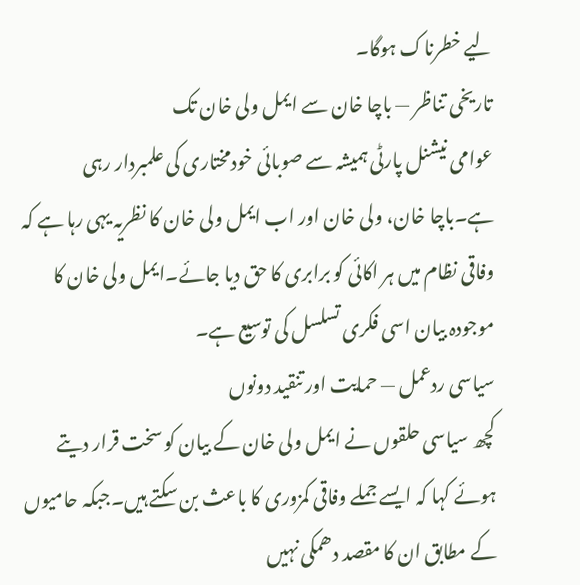لیے خطرناک ہوگا۔
تاریخی تناظر — باچا خان سے ایمل ولی خان تک
عوامی نیشنل پارٹی ہمیشہ سے صوبائی خودمختاری کی علمبردار رہی ہے۔باچا خان، ولی خان اور اب ایمل ولی خان کا نظریہ یہی رہا ہے کہ وفاقی نظام میں ہر اکائی کو برابری کا حق دیا جائے۔ایمل ولی خان کا موجودہ بیان اسی فکری تسلسل کی توسیع ہے۔
سیاسی ردعمل — حمایت اور تنقید دونوں
کچھ سیاسی حلقوں نے ایمل ولی خان کے بیان کو سخت قرار دیتے ہوئے کہا کہ ایسے جملے وفاقی کمزوری کا باعث بن سکتے ہیں۔جبکہ حامیوں کے مطابق ان کا مقصد دھمکی نہیں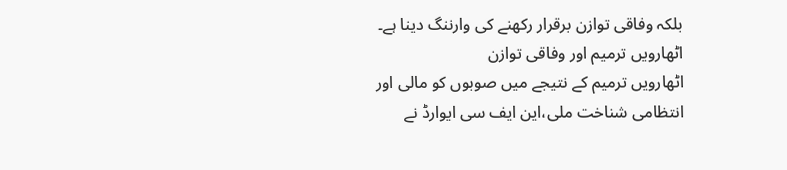بلکہ وفاقی توازن برقرار رکھنے کی وارننگ دینا ہے۔
اٹھارویں ترمیم اور وفاقی توازن
اٹھارویں ترمیم کے نتیجے میں صوبوں کو مالی اور انتظامی شناخت ملی،این ایف سی ایوارڈ نے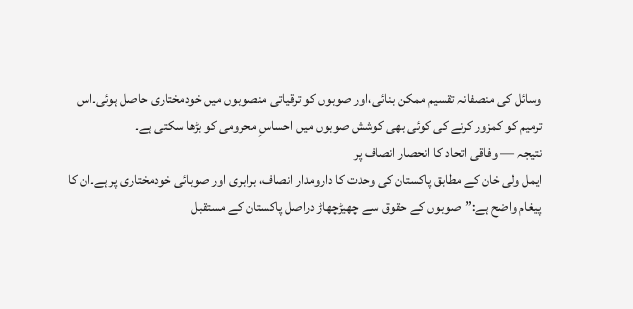وسائل کی منصفانہ تقسیم ممکن بنائی،اور صوبوں کو ترقیاتی منصوبوں میں خودمختاری حاصل ہوئی۔اس ترمیم کو کمزور کرنے کی کوئی بھی کوشش صوبوں میں احساسِ محرومی کو بڑھا سکتی ہے۔
نتیجہ — وفاقی اتحاد کا انحصار انصاف پر
ایمل ولی خان کے مطابق پاکستان کی وحدت کا دارومدار انصاف، برابری اور صوبائی خودمختاری پر ہے۔ان کا پیغام واضح ہے:”صوبوں کے حقوق سے چھیڑچھاڑ دراصل پاکستان کے مستقبل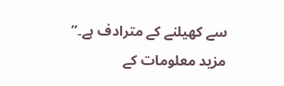سے کھیلنے کے مترادف ہے۔”
مزید معلومات کے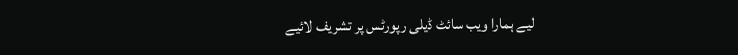لیے ہمارا ویب سائٹ ڈیلی رپورٹس پر تشریف لائیے